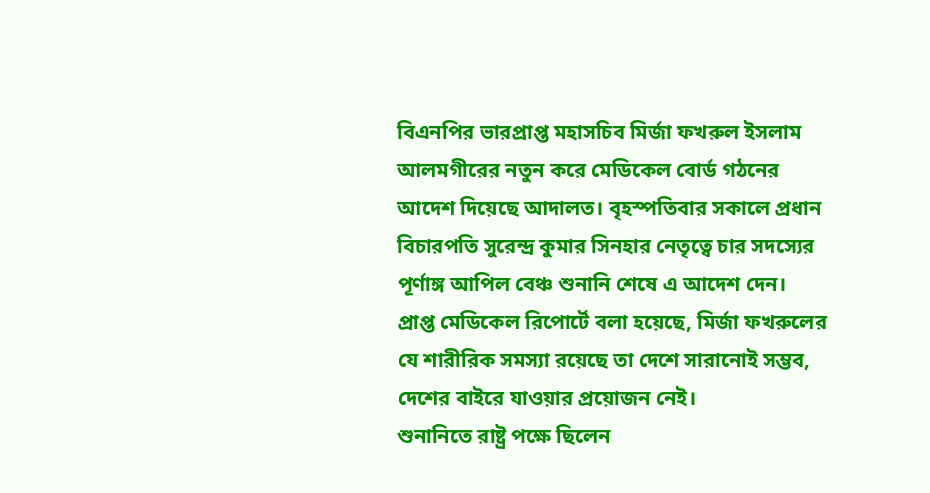বিএনপির ভারপ্রাপ্ত মহাসচিব মির্জা ফখরুল ইসলাম আলমগীরের নতুন করে মেডিকেল বোর্ড গঠনের আদেশ দিয়েছে আদালত। বৃহস্পতিবার সকালে প্রধান বিচারপতি সুরেন্দ্র কুমার সিনহার নেতৃত্বে চার সদস্যের পূর্ণাঙ্গ আপিল বেঞ্চ শুনানি শেষে এ আদেশ দেন।
প্রাপ্ত মেডিকেল রিপোর্টে বলা হয়েছে, মির্জা ফখরুলের যে শারীরিক সমস্যা রয়েছে তা দেশে সারানোই সম্ভব, দেশের বাইরে যাওয়ার প্রয়োজন নেই।
শুনানিতে রাষ্ট্র পক্ষে ছিলেন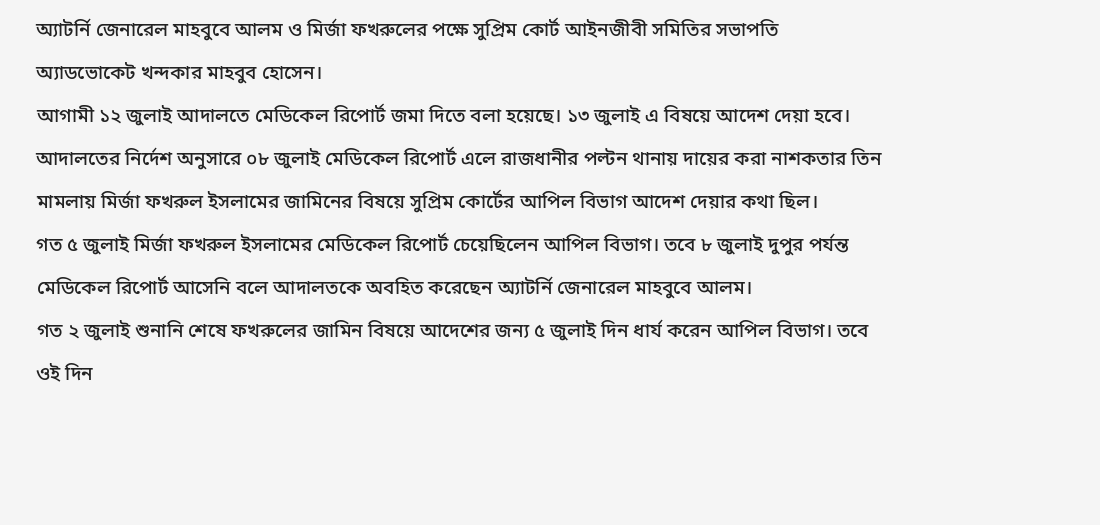অ্যাটর্নি জেনারেল মাহবুবে আলম ও মির্জা ফখরুলের পক্ষে সুপ্রিম কোর্ট আইনজীবী সমিতির সভাপতি অ্যাডভোকেট খন্দকার মাহবুব হোসেন।
আগামী ১২ জুলাই আদালতে মেডিকেল রিপোর্ট জমা দিতে বলা হয়েছে। ১৩ জুলাই এ বিষয়ে আদেশ দেয়া হবে।
আদালতের নির্দেশ অনুসারে ০৮ জুলাই মেডিকেল রিপোর্ট এলে রাজধানীর পল্টন থানায় দায়ের করা নাশকতার তিন মামলায় মির্জা ফখরুল ইসলামের জামিনের বিষয়ে সুপ্রিম কোর্টের আপিল বিভাগ আদেশ দেয়ার কথা ছিল।
গত ৫ জুলাই মির্জা ফখরুল ইসলামের মেডিকেল রিপোর্ট চেয়েছিলেন আপিল বিভাগ। তবে ৮ জুলাই দুপুর পর্যন্ত মেডিকেল রিপোর্ট আসেনি বলে আদালতকে অবহিত করেছেন অ্যাটর্নি জেনারেল মাহবুবে আলম।
গত ২ জুলাই শুনানি শেষে ফখরুলের জামিন বিষয়ে আদেশের জন্য ৫ জুলাই দিন ধার্য করেন আপিল বিভাগ। তবে ওই দিন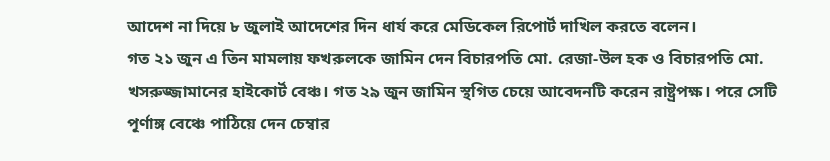আদেশ না দিয়ে ৮ জুলাই আদেশের দিন ধার্য করে মেডিকেল রিপোর্ট দাখিল করতে বলেন।
গত ২১ জুন এ তিন মামলায় ফখরুলকে জামিন দেন বিচারপতি মো. রেজা-উল হক ও বিচারপতি মো. খসরুজ্জামানের হাইকোর্ট বেঞ্চ। গত ২৯ জুন জামিন স্থগিত চেয়ে আবেদনটি করেন রাষ্ট্রপক্ষ। পরে সেটি পূর্ণাঙ্গ বেঞ্চে পাঠিয়ে দেন চেম্বার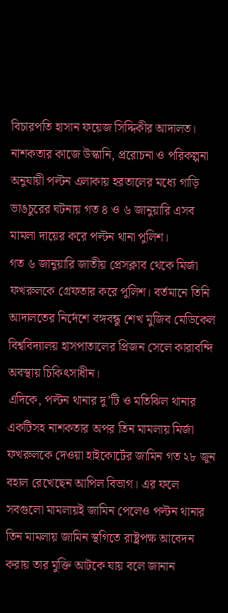বিচারপতি হাসান ফয়েজ সিদ্দিকীর আদালত।
নাশকতার কাজে উস্কানি, প্ররোচনা ও পরিকল্পনা অনুযায়ী পল্টন এলাকায় হরতালের মধ্যে গাড়ি ভাঙচুরের ঘটনায় গত ৪ ও ৬ জানুয়ারি এসব মামলা দায়ের করে পল্টন থানা পুলিশ।
গত ৬ জানুয়ারি জাতীয় প্রেসক্লাব থেকে মির্জা ফখরুলকে গ্রেফতার করে পুলিশ। বর্তমানে তিনি আদালতের নির্দেশে বঙ্গবন্ধু শেখ মুজিব মেডিকেল বিশ্ববিদ্যালয় হাসপাতালের প্রিজন সেলে কারাবন্দি অবস্থায় চিকিৎসাধীন।
এদিকে, পল্টন থানার দু’টি ও মতিঝিল থানার একটিসহ নাশকতার অপর তিন মামলায় মির্জা ফখরুলকে দেওয়া হাইকোর্টের জামিন গত ২৮ জুন বহাল রেখেছেন আপিল বিভাগ। এর ফলে সবগুলো মামলায়ই জামিন পেলেও পল্টন থানার তিন মামলায় জামিন স্থগিতে রাষ্ট্রপক্ষ আবেদন করায় তার মুক্তি আটকে যায় বলে জানান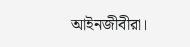আইনজীবীরা।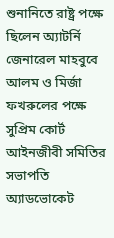শুনানিতে রাষ্ট্র পক্ষে ছিলেন অ্যাটর্নি জেনারেল মাহবুবে আলম ও মির্জা ফখরুলের পক্ষে সুপ্রিম কোর্ট আইনজীবী সমিতির সভাপতি অ্যাডভোকেট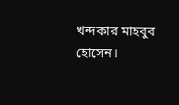খন্দকার মাহবুব হোসেন।